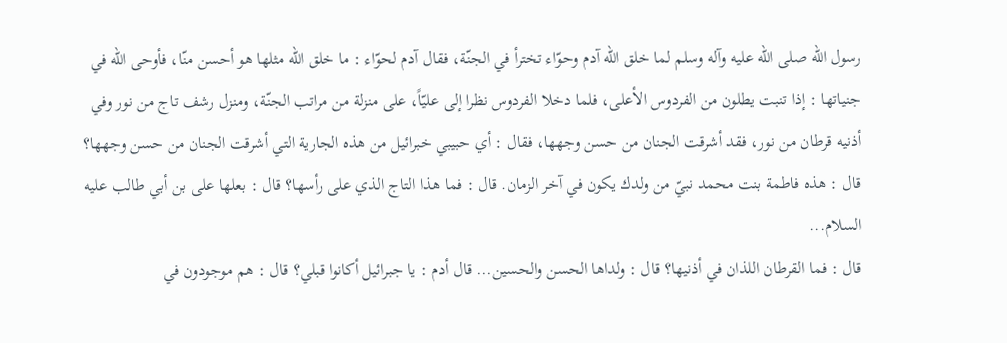رسول الله صلى الله عليه وآله وسلم لما خلق الله آدم وحوّاء تخترأ في الجنّة، فقال آدم لحوّاء : ما خلق الله مثلها هو أحسن منّا، فأوحى الله في جنياتها : إذا تنبت يطلون من الفردوس الأعلى، فلما دخلا الفردوس نظرا إلى عليّاً، على منزلة من مراتب الجنّة، ومنزل رشف تاج من نور وفي أذنيه قرطان من نور، فقد أشرقت الجنان من حسن وجهها، فقال : أي حبيبي خبرائيل من هذه الجارية التي أشرقت الجنان من حسن وجهها؟ قال : هذه فاطمة بنت محمد نبيّ من ولدك يكون في آخر الزمان. قال : فما هذا التاج الذي على رأسها؟ قال : بعلها على بن أبي طالب عليه السلام...
قال : فما القرطان اللذان في أذنيها؟ قال : ولداها الحسن والحسين... قال أدم : يا جبرائيل أكانوا قبلي؟ قال : هم موجودون في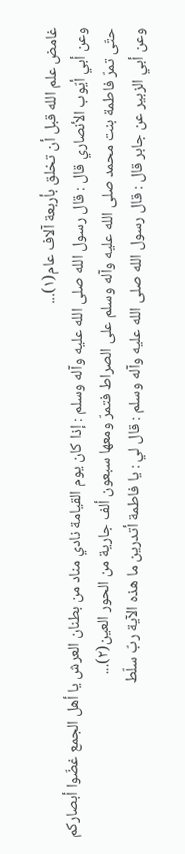غامض علم الله قبل أن تخلق بأربعة آلاف عام(١)...
وعن أبي أيّوب الأنصاري قال : قال رسول الله صلى الله عليه وآله وسلم : إذا كان يوم القيامة نادي مناد من بطنان العرش يا أهل الجمع غضّوا أبصاركم حتّى تمرّ فاطمة بنت محمد صلى الله عليه وآله وسلم على الصراط فتمرّ ومعها سبعون ألف جارية من الحور العين(٢)...
وعن أبي الزبير عن جابر قال : قال رسول الله صلى الله عليه وآله وسلم : قال لي : يا فاطمة أتدرين ما هذه الآية ربّ سلّط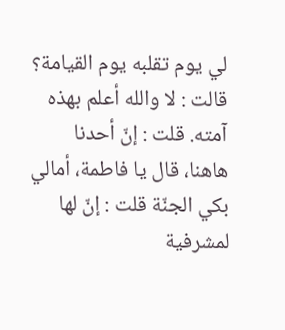لي يوم تقلبه يوم القيامة؟ قالت : لا والله أعلم بهذه آمته. قلت : إنّ أحدنا هاهنا، قال يا فاطمة، أمالي بكي الجنّة قلت : إنّ لها لمشرفية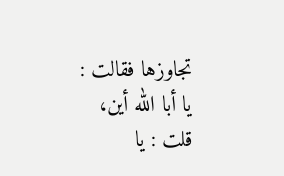تجاوزها فقالت : يا أبا الله أين، قلت : يا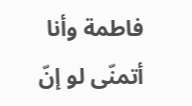فاطمة وأنا أتمنّى لو إنّ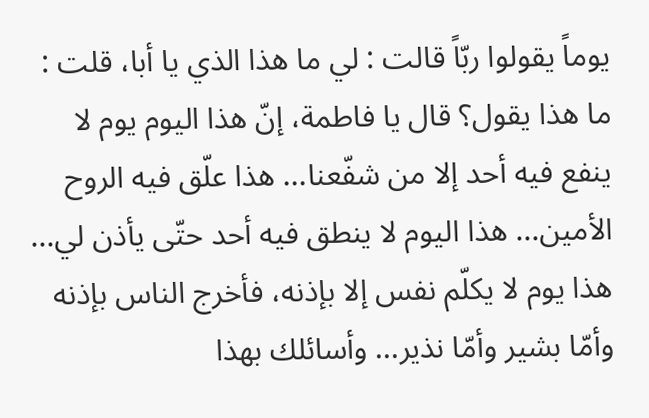يوماً يقولوا ربّاً قالت : لي ما هذا الذي يا أبا، قلت : ما هذا يقول؟ قال يا فاطمة، إنّ هذا اليوم يوم لا ينفع فيه أحد إلا من شفّعنا... هذا علّق فيه الروح الأمين... هذا اليوم لا ينطق فيه أحد حتّى يأذن لي... هذا يوم لا يكلّم نفس إلا بإذنه، فأخرج الناس بإذنه وأمّا بشير وأمّا نذير... وأسائلك بهذا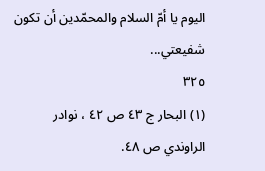اليوم يا أمّ السلام والمحمّدين أن تكون شفيعتي...
٣٢٥
(١) البحار ج ٤٣ ص ٤٢ ، نوادر الراوندي ص ٤٨.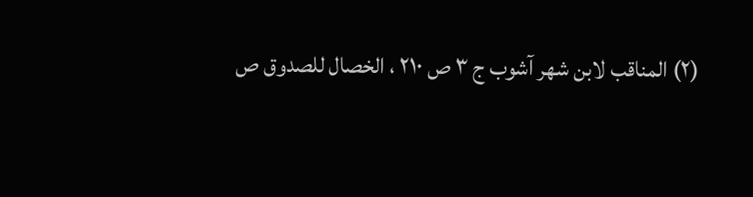(٢) المناقب لابن شهر آشوب ج ٣ ص ٢١٠ ، الخصال للصدوق ص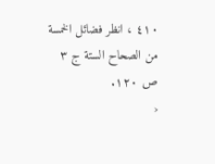٤١٠ ، انظر فضائل الخمسة من الصحاح الستة ج ٣ ص ١٢٠.
‹